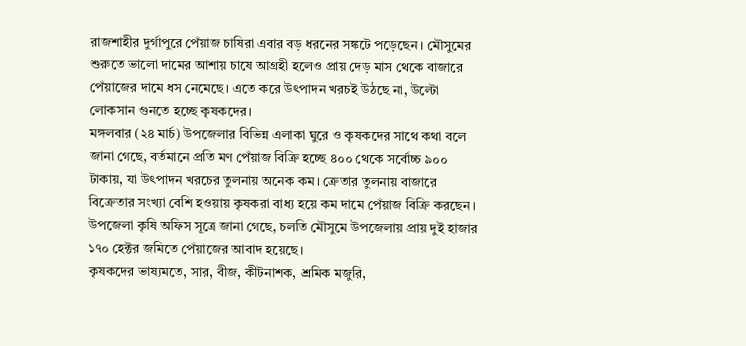রাজশাহীর দুর্গাপুরে পেঁয়াজ চাষিরা এবার বড় ধরনের সঙ্কটে পড়েছেন। মৌসুমের শুরুতে ভালো দামের আশায় চাষে আগ্রহী হলেও প্রায় দেড় মাস থেকে বাজারে পেঁয়াজের দামে ধস নেমেছে। এতে করে উৎপাদন খরচই উঠছে না, উল্টো লোকসান গুনতে হচ্ছে কৃষকদের।
মঙ্গলবার (২৪ মার্চ) উপজেলার বিভিন্ন এলাকা ঘুরে ও কৃষকদের সাথে কথা বলে জানা গেছে, বর্তমানে প্রতি মণ পেঁয়াজ বিক্রি হচ্ছে ৪০০ থেকে সর্বোচ্চ ৯০০ টাকায়, যা উৎপাদন খরচের তুলনায় অনেক কম। ক্রেতার তুলনায় বাজারে বিক্রেতার সংখ্যা বেশি হওয়ায় কৃষকরা বাধ্য হয়ে কম দামে পেঁয়াজ বিক্রি করছেন।
উপজেলা কৃষি অফিস সূত্রে জানা গেছে, চলতি মৌসুমে উপজেলায় প্রায় দুই হাজার ১৭০ হেক্টর জমিতে পেঁয়াজের আবাদ হয়েছে।
কৃষকদের ভাষ্যমতে, সার, বীজ, কীটনাশক, শ্রমিক মজুরি,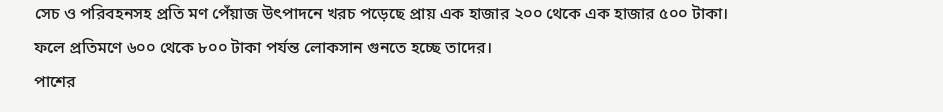সেচ ও পরিবহনসহ প্রতি মণ পেঁয়াজ উৎপাদনে খরচ পড়েছে প্রায় এক হাজার ২০০ থেকে এক হাজার ৫০০ টাকা। ফলে প্রতিমণে ৬০০ থেকে ৮০০ টাকা পর্যন্ত লোকসান গুনতে হচ্ছে তাদের।
পাশের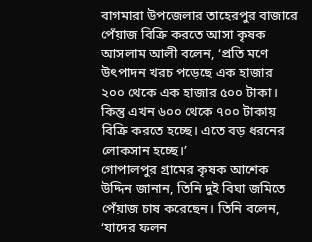বাগমারা উপজেলার তাহেরপুর বাজারে পেঁয়াজ বিক্রি করতে আসা কৃষক আসলাম আলী বলেন, ‘প্রতি মণে উৎপাদন খরচ পড়েছে এক হাজার ২০০ থেকে এক হাজার ৫০০ টাকা। কিন্তু এখন ৬০০ থেকে ৭০০ টাকায় বিক্রি করতে হচ্ছে। এতে বড় ধরনের লোকসান হচ্ছে।’
গোপালপুর গ্রামের কৃষক আশেক উদ্দিন জানান, তিনি দুই বিঘা জমিতে পেঁয়াজ চাষ করেছেন। তিনি বলেন, ‘যাদের ফলন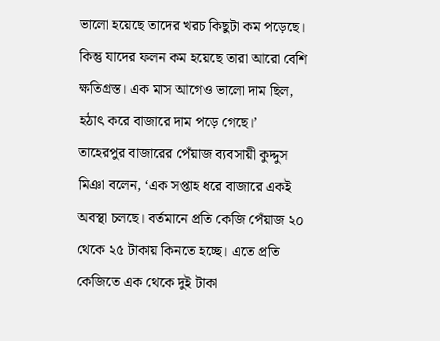ভালো হয়েছে তাদের খরচ কিছুটা কম পড়েছে। কিন্তু যাদের ফলন কম হয়েছে তারা আরো বেশি ক্ষতিগ্রস্ত। এক মাস আগেও ভালো দাম ছিল, হঠাৎ করে বাজারে দাম পড়ে গেছে।’
তাহেরপুর বাজারের পেঁয়াজ ব্যবসায়ী কুদ্দুস মিঞা বলেন, ‘এক সপ্তাহ ধরে বাজারে একই অবস্থা চলছে। বর্তমানে প্রতি কেজি পেঁয়াজ ২০ থেকে ২৫ টাকায় কিনতে হচ্ছে। এতে প্রতি কেজিতে এক থেকে দুই টাকা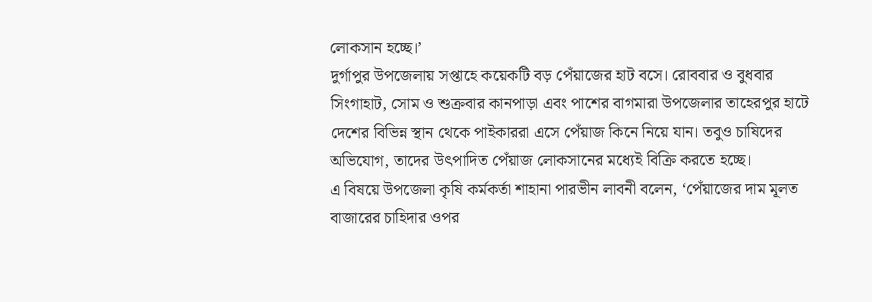লোকসান হচ্ছে।’
দুর্গাপুর উপজেলায় সপ্তাহে কয়েকটি বড় পেঁয়াজের হাট বসে। রোববার ও বুধবার সিংগাহাট, সোম ও শুক্রবার কানপাড়া এবং পাশের বাগমারা উপজেলার তাহেরপুর হাটে দেশের বিভিন্ন স্থান থেকে পাইকাররা এসে পেঁয়াজ কিনে নিয়ে যান। তবুও চাষিদের অভিযোগ, তাদের উৎপাদিত পেঁয়াজ লোকসানের মধ্যেই বিক্রি করতে হচ্ছে।
এ বিষয়ে উপজেলা কৃষি কর্মকর্তা শাহানা পারভীন লাবনী বলেন, ‘পেঁয়াজের দাম মূলত বাজারের চাহিদার ওপর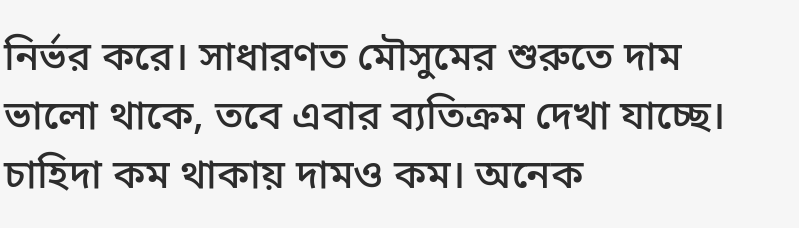নির্ভর করে। সাধারণত মৌসুমের শুরুতে দাম ভালো থাকে, তবে এবার ব্যতিক্রম দেখা যাচ্ছে। চাহিদা কম থাকায় দামও কম। অনেক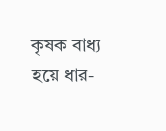কৃষক বাধ্য হয়ে ধার-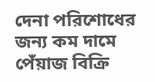দেনা পরিশোধের জন্য কম দামে পেঁয়াজ বিক্রি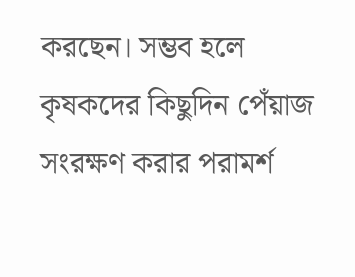করছেন। সম্ভব হলে কৃষকদের কিছুদিন পেঁয়াজ সংরক্ষণ করার পরামর্শ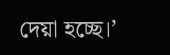দেয়া হচ্ছে।’